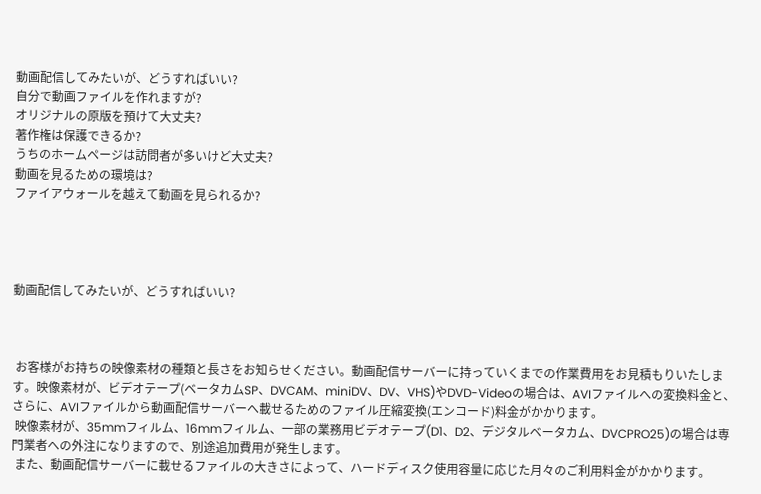動画配信してみたいが、どうすればいい?
自分で動画ファイルを作れますが?
オリジナルの原版を預けて大丈夫?
著作権は保護できるか?
うちのホームページは訪問者が多いけど大丈夫?
動画を見るための環境は?
ファイアウォールを越えて動画を見られるか?




動画配信してみたいが、どうすればいい?



 お客様がお持ちの映像素材の種類と長さをお知らせください。動画配信サーバーに持っていくまでの作業費用をお見積もりいたします。映像素材が、ビデオテープ(ベータカムSP、DVCAM、miniDV、DV、VHS)やDVD-Videoの場合は、AVIファイルへの変換料金と、さらに、AVIファイルから動画配信サーバーへ載せるためのファイル圧縮変換(エンコード)料金がかかります。
 映像素材が、35mmフィルム、16mmフィルム、一部の業務用ビデオテープ(D1、D2、デジタルベータカム、DVCPRO25)の場合は専門業者への外注になりますので、別途追加費用が発生します。
 また、動画配信サーバーに載せるファイルの大きさによって、ハードディスク使用容量に応じた月々のご利用料金がかかります。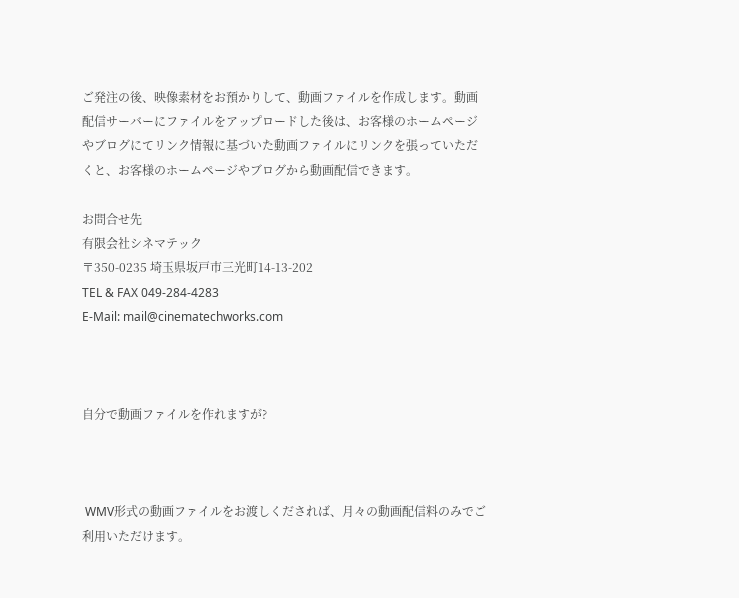ご発注の後、映像素材をお預かりして、動画ファイルを作成します。動画配信サーバーにファイルをアップロードした後は、お客様のホームページやブログにてリンク情報に基づいた動画ファイルにリンクを張っていただくと、お客様のホームページやブログから動画配信できます。

お問合せ先
有限会社シネマテック
〒350-0235 埼玉県坂戸市三光町14-13-202
TEL & FAX 049-284-4283
E-Mail: mail@cinematechworks.com



自分で動画ファイルを作れますが?



 WMV形式の動画ファイルをお渡しくだされば、月々の動画配信料のみでご利用いただけます。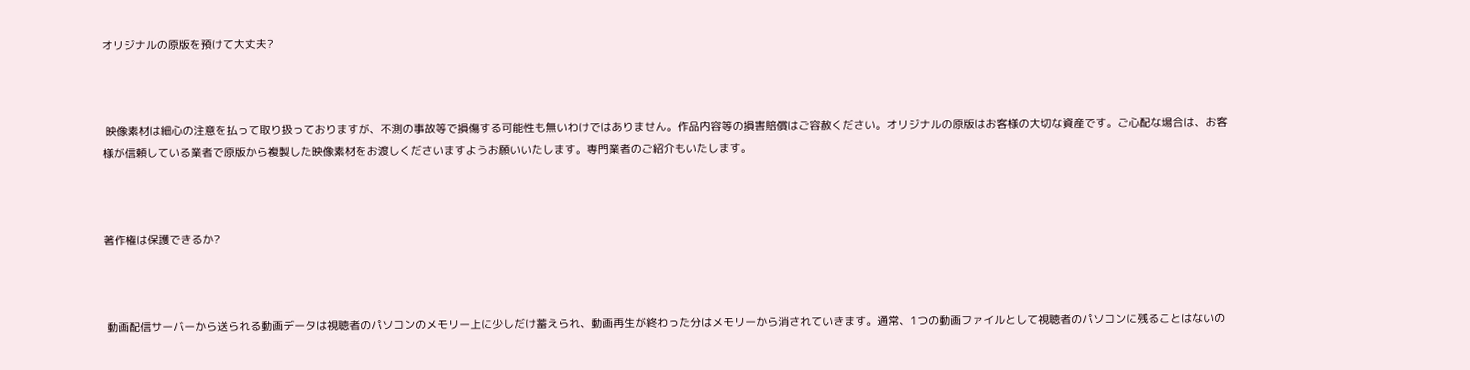オリジナルの原版を預けて大丈夫?



 映像素材は細心の注意を払って取り扱っておりますが、不測の事故等で損傷する可能性も無いわけではありません。作品内容等の損害賠償はご容赦ください。オリジナルの原版はお客様の大切な資産です。ご心配な場合は、お客様が信頼している業者で原版から複製した映像素材をお渡しくださいますようお願いいたします。専門業者のご紹介もいたします。



著作権は保護できるか?



 動画配信サーバーから送られる動画データは視聴者のパソコンのメモリー上に少しだけ蓄えられ、動画再生が終わった分はメモリーから消されていきます。通常、1つの動画ファイルとして視聴者のパソコンに残ることはないの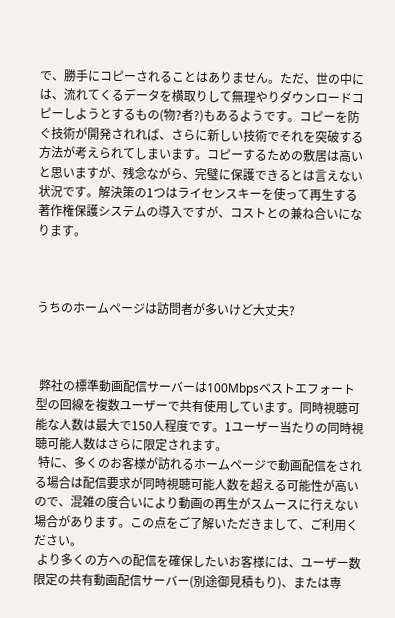で、勝手にコピーされることはありません。ただ、世の中には、流れてくるデータを横取りして無理やりダウンロードコピーしようとするもの(物?者?)もあるようです。コピーを防ぐ技術が開発されれば、さらに新しい技術でそれを突破する方法が考えられてしまいます。コピーするための敷居は高いと思いますが、残念ながら、完璧に保護できるとは言えない状況です。解決策の1つはライセンスキーを使って再生する著作権保護システムの導入ですが、コストとの兼ね合いになります。



うちのホームページは訪問者が多いけど大丈夫?



 弊社の標準動画配信サーバーは100Mbpsベストエフォート型の回線を複数ユーザーで共有使用しています。同時視聴可能な人数は最大で150人程度です。1ユーザー当たりの同時視聴可能人数はさらに限定されます。
 特に、多くのお客様が訪れるホームページで動画配信をされる場合は配信要求が同時視聴可能人数を超える可能性が高いので、混雑の度合いにより動画の再生がスムースに行えない場合があります。この点をご了解いただきまして、ご利用ください。
 より多くの方への配信を確保したいお客様には、ユーザー数限定の共有動画配信サーバー(別途御見積もり)、または専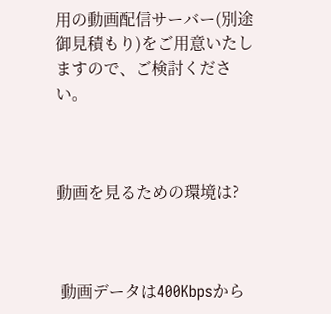用の動画配信サーバー(別途御見積もり)をご用意いたしますので、ご検討ください。



動画を見るための環境は?



 動画データは400Kbpsから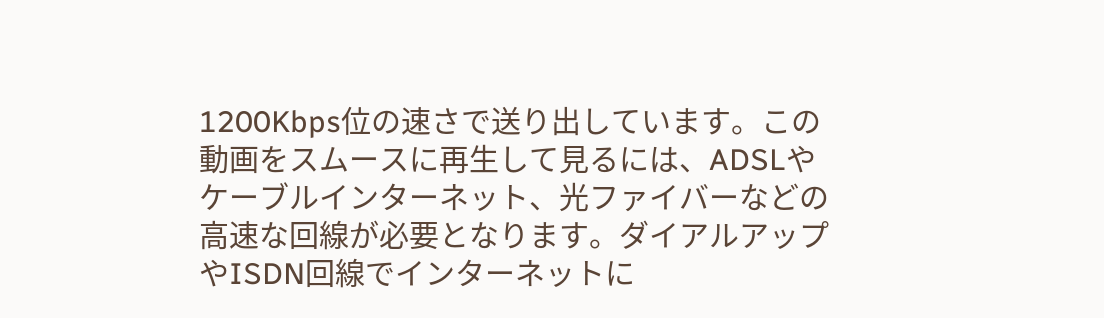1200Kbps位の速さで送り出しています。この動画をスムースに再生して見るには、ADSLやケーブルインターネット、光ファイバーなどの高速な回線が必要となります。ダイアルアップやISDN回線でインターネットに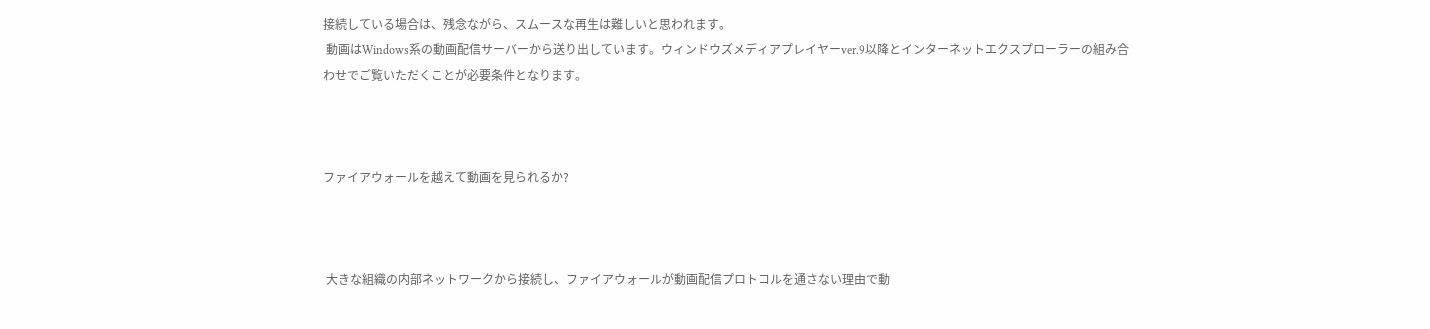接続している場合は、残念ながら、スムースな再生は難しいと思われます。
 動画はWindows系の動画配信サーバーから送り出しています。ウィンドウズメディアプレイヤーver.9以降とインターネットエクスプローラーの組み合わせでご覧いただくことが必要条件となります。



ファイアウォールを越えて動画を見られるか?



 大きな組織の内部ネットワークから接続し、ファイアウォールが動画配信プロトコルを通さない理由で動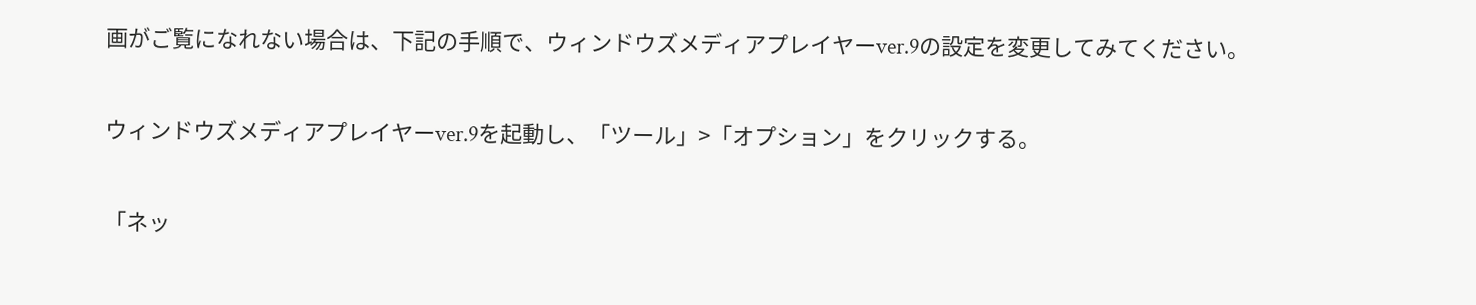画がご覧になれない場合は、下記の手順で、ウィンドウズメディアプレイヤーver.9の設定を変更してみてください。


ウィンドウズメディアプレイヤーver.9を起動し、「ツール」>「オプション」をクリックする。


「ネッ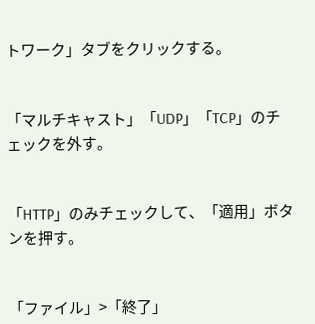トワーク」タブをクリックする。


「マルチキャスト」「UDP」「TCP」のチェックを外す。


「HTTP」のみチェックして、「適用」ボタンを押す。


「ファイル」>「終了」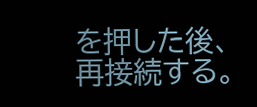を押した後、再接続する。